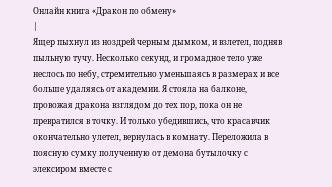Онлайн книга «Дракон по обмену»
|
Ящер пыхнул из ноздрей черным дымком, и взлетел, подняв пыльную тучу. Несколько секунд, и громадное тело уже неслось по небу, стремительно уменьшаясь в размерах и все больше удаляясь от академии. Я стояла на балконе, провожая дракона взглядом до тех пор, пока он не превратился в точку. И только убедившись, что красавчик окончательно улетел, вернулась в комнату. Переложила в поясную сумку полученную от демона бутылочку с элексиром вместе с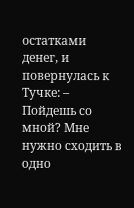остатками денег, и повернулась к Тучке: – Пойдешь со мной? Мне нужно сходить в одно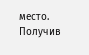место. Получив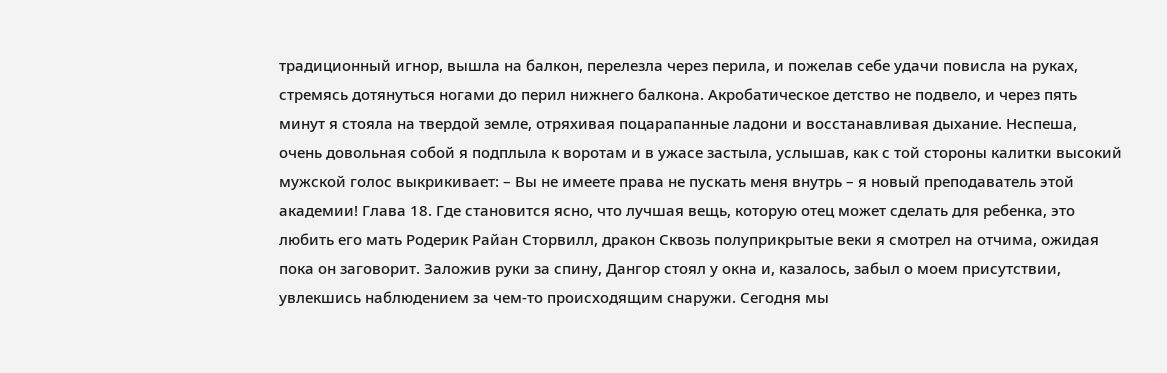традиционный игнор, вышла на балкон, перелезла через перила, и пожелав себе удачи повисла на руках, стремясь дотянуться ногами до перил нижнего балкона. Акробатическое детство не подвело, и через пять минут я стояла на твердой земле, отряхивая поцарапанные ладони и восстанавливая дыхание. Неспеша, очень довольная собой я подплыла к воротам и в ужасе застыла, услышав, как с той стороны калитки высокий мужской голос выкрикивает: – Вы не имеете права не пускать меня внутрь – я новый преподаватель этой академии! Глава 18. Где становится ясно, что лучшая вещь, которую отец может сделать для ребенка, это любить его мать Родерик Райан Сторвилл, дракон Сквозь полуприкрытые веки я смотрел на отчима, ожидая пока он заговорит. Заложив руки за спину, Дангор стоял у окна и, казалось, забыл о моем присутствии, увлекшись наблюдением за чем-то происходящим снаружи. Сегодня мы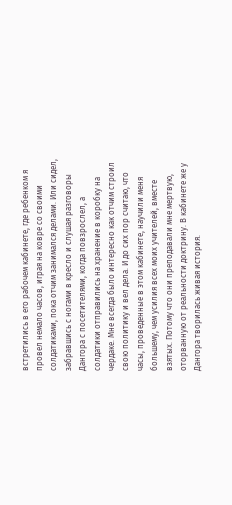встретились в его рабочем кабинете, где ребенком я провел немало часов, играя на ковре со своими солдатиками, пока отчим занимался делами. Или сидел, забравшись с ногами в кресло и слушая разговоры Дангора с посетителями, когда повзрослел, а солдатики отправились на хранение в коробку на чердаке. Мне всегда было интересно как отчим строил свою политику и вел дела. И до сих пор считаю, что часы, проведенные в этом кабинете, научили меня большему, чем усилия всех моих учителей, вместе взятых. Потому что они преподавали мне мертвую, оторванную от реальности доктрину. В кабинете же у Дангора творилась живая история.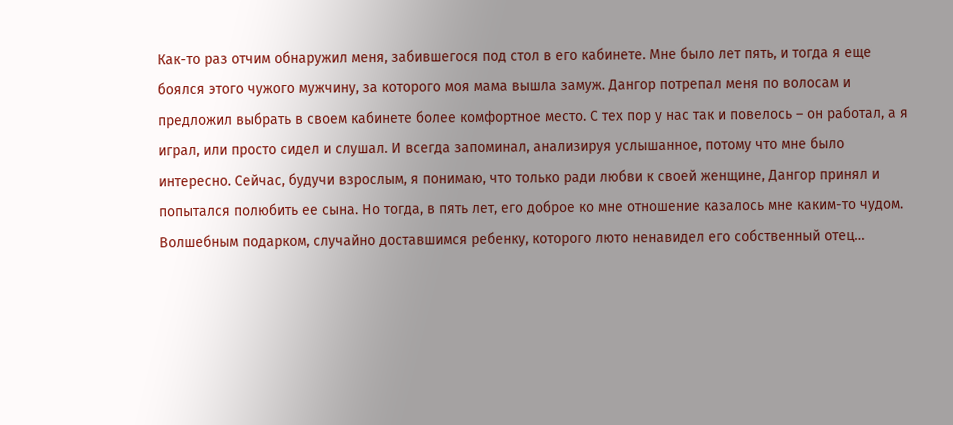Как-то раз отчим обнаружил меня, забившегося под стол в его кабинете. Мне было лет пять, и тогда я еще боялся этого чужого мужчину, за которого моя мама вышла замуж. Дангор потрепал меня по волосам и предложил выбрать в своем кабинете более комфортное место. С тех пор у нас так и повелось – он работал, а я играл, или просто сидел и слушал. И всегда запоминал, анализируя услышанное, потому что мне было интересно. Сейчас, будучи взрослым, я понимаю, что только ради любви к своей женщине, Дангор принял и попытался полюбить ее сына. Но тогда, в пять лет, его доброе ко мне отношение казалось мне каким-то чудом. Волшебным подарком, случайно доставшимся ребенку, которого люто ненавидел его собственный отец…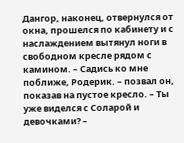Дангор, наконец, отвернулся от окна, прошелся по кабинету и с наслаждением вытянул ноги в свободном кресле рядом с камином. – Садись ко мне поближе, Родерик. – позвал он, показав на пустое кресло. – Ты уже виделся с Соларой и девочками? –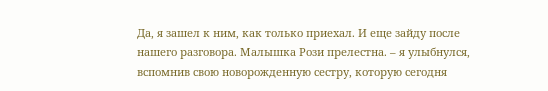Да, я зашел к ним, как только приехал. И еще зайду после нашего разговора. Малышка Рози прелестна. – я улыбнулся, вспомнив свою новорожденную сестру, которую сегодня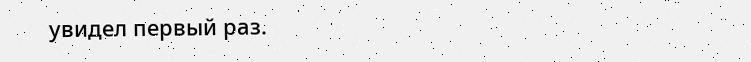увидел первый раз.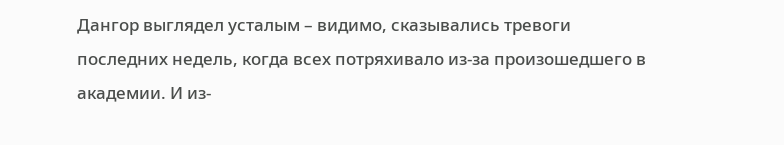Дангор выглядел усталым – видимо, сказывались тревоги последних недель, когда всех потряхивало из-за произошедшего в академии. И из-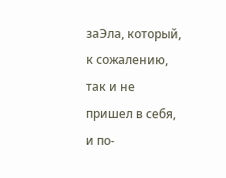заЭла, который, к сожалению, так и не пришел в себя, и по-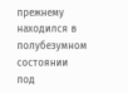прежнему находился в полубезумном состоянии под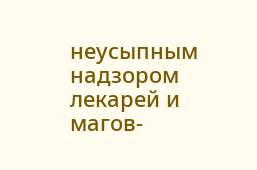неусыпным надзором лекарей и магов-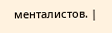менталистов. |